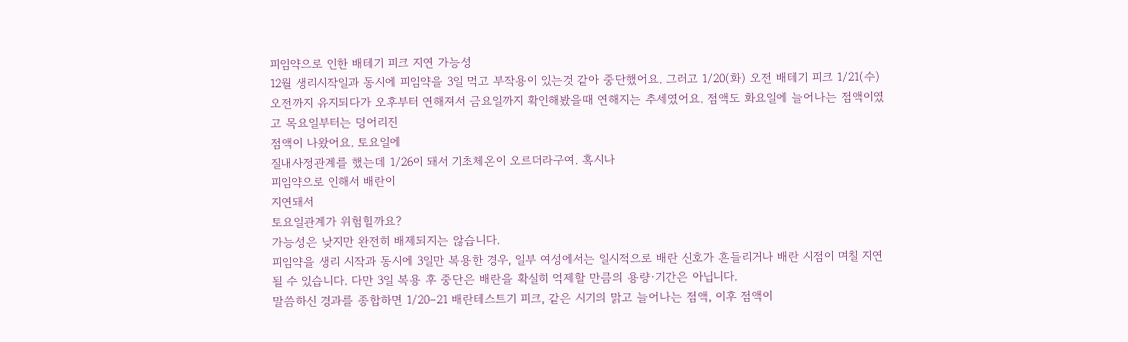피임약으로 인한 배테기 피크 지연 가능성
12월 생리시작일과 동시에 피임약을 3일 먹고 부작용이 있는것 같아 중단했어요. 그러고 1/20(화) 오전 배테기 피크 1/21(수) 오전까지 유지되다가 오후부터 연해져서 금요일까지 확인해봤을때 연해지는 추세였어요. 점액도 화요일에 늘어나는 점액이였고 목요일부터는 덩어리진
점액이 나왔어요. 토요일에
질내사정관계를 했는데 1/26이 돼서 기초체온이 오르더라구여. 혹시나
피임약으로 인해서 배란이
지연돼서
토요일관계가 위험힐까요?
가능성은 낮지만 완전히 배제되지는 않습니다.
피임약을 생리 시작과 동시에 3일만 복용한 경우, 일부 여성에서는 일시적으로 배란 신호가 흔들리거나 배란 시점이 며칠 지연될 수 있습니다. 다만 3일 복용 후 중단은 배란을 확실히 억제할 만큼의 용량·기간은 아닙니다.
말씀하신 경과를 종합하면 1/20–21 배란테스트기 피크, 같은 시기의 맑고 늘어나는 점액, 이후 점액이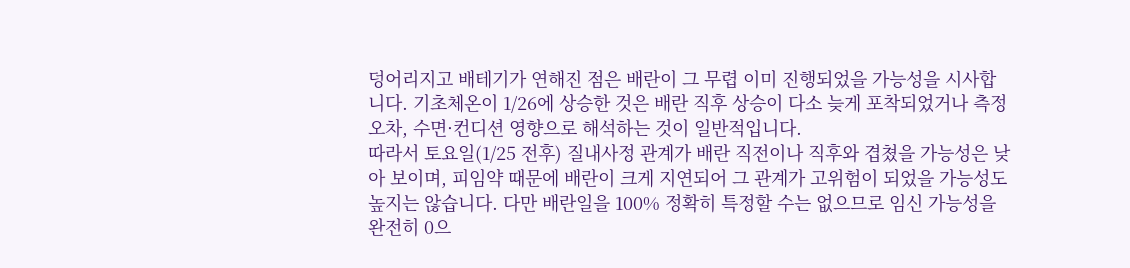덩어리지고 배테기가 연해진 점은 배란이 그 무렵 이미 진행되었을 가능성을 시사합니다. 기초체온이 1/26에 상승한 것은 배란 직후 상승이 다소 늦게 포착되었거나 측정 오차, 수면·컨디션 영향으로 해석하는 것이 일반적입니다.
따라서 토요일(1/25 전후) 질내사정 관계가 배란 직전이나 직후와 겹쳤을 가능성은 낮아 보이며, 피임약 때문에 배란이 크게 지연되어 그 관계가 고위험이 되었을 가능성도 높지는 않습니다. 다만 배란일을 100% 정확히 특정할 수는 없으므로 임신 가능성을 완전히 0으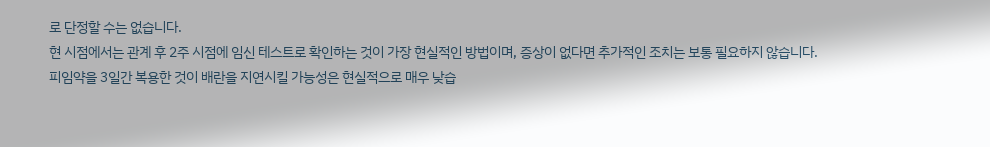로 단정할 수는 없습니다.
현 시점에서는 관계 후 2주 시점에 임신 테스트로 확인하는 것이 가장 현실적인 방법이며, 증상이 없다면 추가적인 조치는 보통 필요하지 않습니다.
피임약을 3일간 복용한 것이 배란을 지연시킬 가능성은 현실적으로 매우 낮습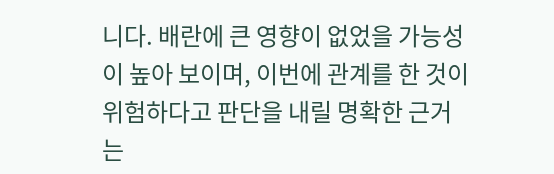니다. 배란에 큰 영향이 없었을 가능성이 높아 보이며, 이번에 관계를 한 것이 위험하다고 판단을 내릴 명확한 근거는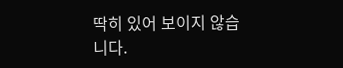딱히 있어 보이지 않습니다.